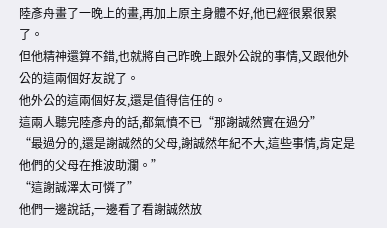陸彥舟畫了一晚上的畫,再加上原主身體不好,他已經很累很累了。
但他精神還算不錯,也就將自己昨晚上跟外公說的事情,又跟他外公的這兩個好友說了。
他外公的這兩個好友,還是值得信任的。
這兩人聽完陸彥舟的話,都氣憤不已“那謝誠然實在過分”
“最過分的,還是謝誠然的父母,謝誠然年紀不大,這些事情,肯定是他們的父母在推波助瀾。”
“這謝誠澤太可憐了”
他們一邊說話,一邊看了看謝誠然放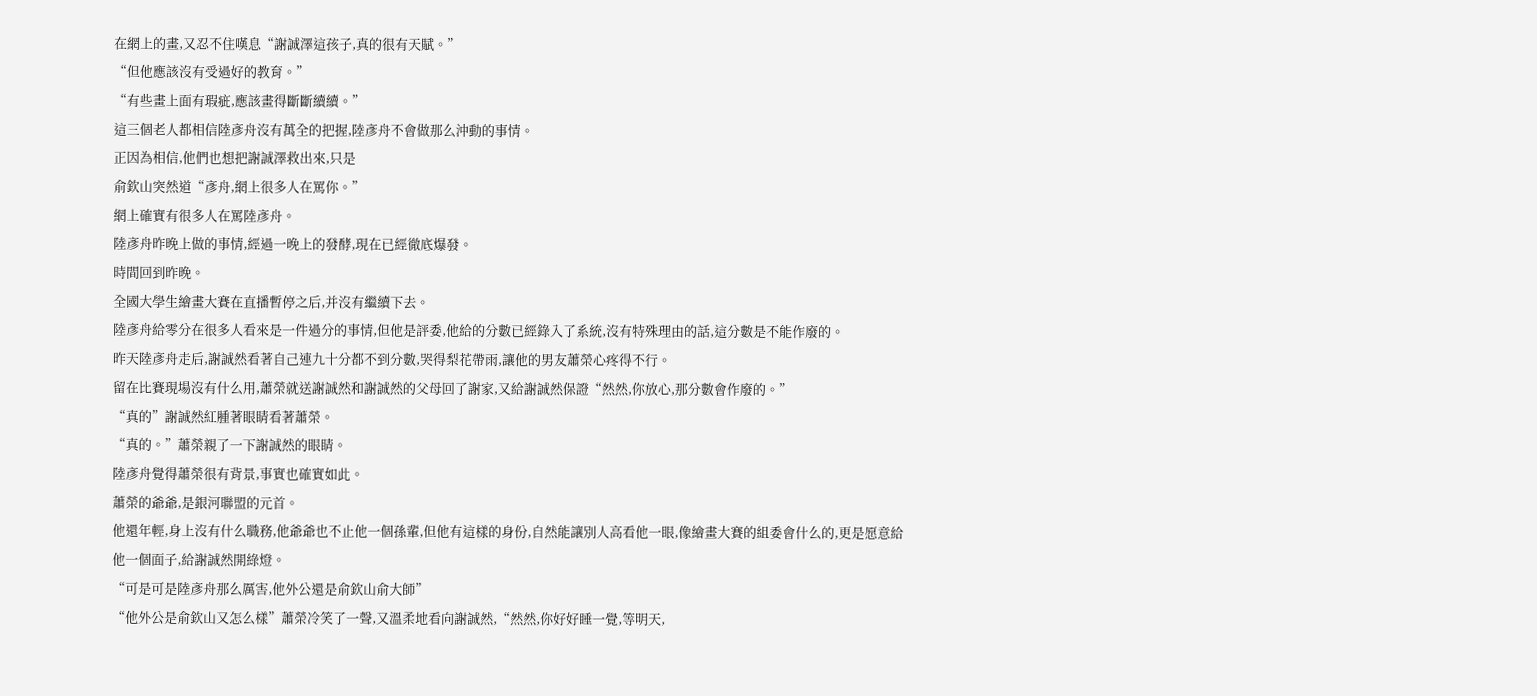在網上的畫,又忍不住嘆息“謝誠澤這孩子,真的很有天賦。”
“但他應該沒有受過好的教育。”
“有些畫上面有瑕疵,應該畫得斷斷續續。”
這三個老人都相信陸彥舟沒有萬全的把握,陸彥舟不會做那么沖動的事情。
正因為相信,他們也想把謝誠澤救出來,只是
俞欽山突然道“彥舟,網上很多人在罵你。”
網上確實有很多人在罵陸彥舟。
陸彥舟昨晚上做的事情,經過一晚上的發酵,現在已經徹底爆發。
時間回到昨晚。
全國大學生繪畫大賽在直播暫停之后,并沒有繼續下去。
陸彥舟給零分在很多人看來是一件過分的事情,但他是評委,他給的分數已經錄入了系統,沒有特殊理由的話,這分數是不能作廢的。
昨天陸彥舟走后,謝誠然看著自己連九十分都不到分數,哭得梨花帶雨,讓他的男友蕭榮心疼得不行。
留在比賽現場沒有什么用,蕭榮就送謝誠然和謝誠然的父母回了謝家,又給謝誠然保證“然然,你放心,那分數會作廢的。”
“真的”謝誠然紅腫著眼睛看著蕭榮。
“真的。”蕭榮親了一下謝誠然的眼睛。
陸彥舟覺得蕭榮很有背景,事實也確實如此。
蕭榮的爺爺,是銀河聯盟的元首。
他還年輕,身上沒有什么職務,他爺爺也不止他一個孫輩,但他有這樣的身份,自然能讓別人高看他一眼,像繪畫大賽的組委會什么的,更是愿意給他一個面子,給謝誠然開綠燈。
“可是可是陸彥舟那么厲害,他外公還是俞欽山俞大師”
“他外公是俞欽山又怎么樣”蕭榮冷笑了一聲,又溫柔地看向謝誠然,“然然,你好好睡一覺,等明天,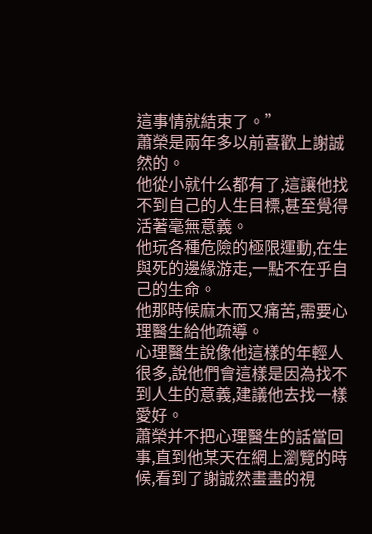這事情就結束了。”
蕭榮是兩年多以前喜歡上謝誠然的。
他從小就什么都有了,這讓他找不到自己的人生目標,甚至覺得活著毫無意義。
他玩各種危險的極限運動,在生與死的邊緣游走,一點不在乎自己的生命。
他那時候麻木而又痛苦,需要心理醫生給他疏導。
心理醫生說像他這樣的年輕人很多,說他們會這樣是因為找不到人生的意義,建議他去找一樣愛好。
蕭榮并不把心理醫生的話當回事,直到他某天在網上瀏覽的時候,看到了謝誠然畫畫的視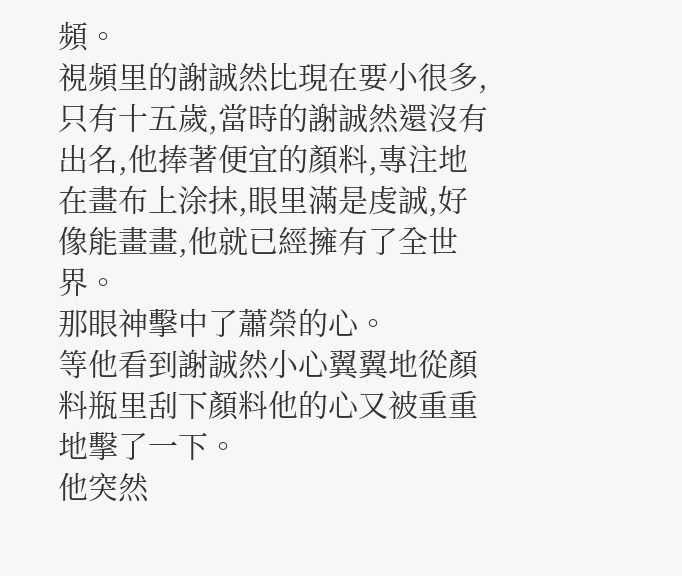頻。
視頻里的謝誠然比現在要小很多,只有十五歲,當時的謝誠然還沒有出名,他捧著便宜的顏料,專注地在畫布上涂抹,眼里滿是虔誠,好像能畫畫,他就已經擁有了全世界。
那眼神擊中了蕭榮的心。
等他看到謝誠然小心翼翼地從顏料瓶里刮下顏料他的心又被重重地擊了一下。
他突然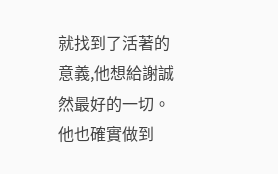就找到了活著的意義,他想給謝誠然最好的一切。
他也確實做到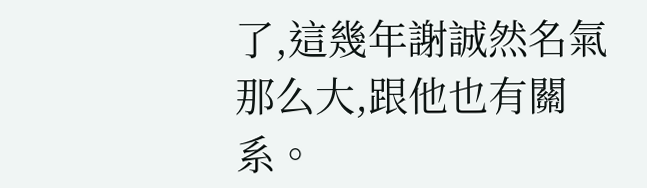了,這幾年謝誠然名氣那么大,跟他也有關系。